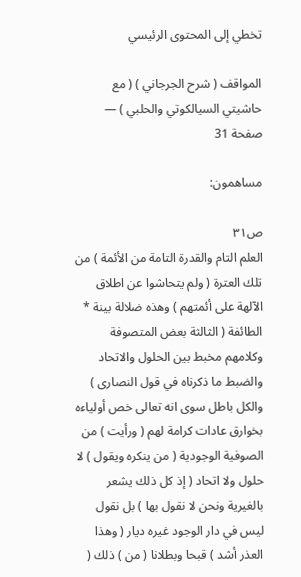تخطي إلى المحتوى الرئيسي

المواقف ( شرح الجرجاني ) ( مع حاشيتي السيالكوتي والحلبي ) — صفحة 31

مساهمون:

ص٣١
العلم التام والقدرة التامة من الأئمة ) من تلك العترة ( ولم يتحاشوا عن اطلاق الآلهة على أئمتهم ) وهذه ضلالة بينة * الطائفة ( الثالثة بعض المتصوفة وكلامهم مخبط بين الحلول والاتحاد والضبط ما ذكرناه في قول النصارى ) والكل باطل سوى انه تعالى خص أولياءه بخوارق عادات كرامة لهم ( ورأيت ) من الصوفية الوجودية ( من ينكره ويقول ) لا حلول ولا اتحاد ( إذ كل ذلك يشعر بالغيرية ونحن لا نقول بها ) بل نقول ليس في دار الوجود غيره ديار ( وهذا العذر أشد ) قبحا وبطلانا ( من ) ذلك (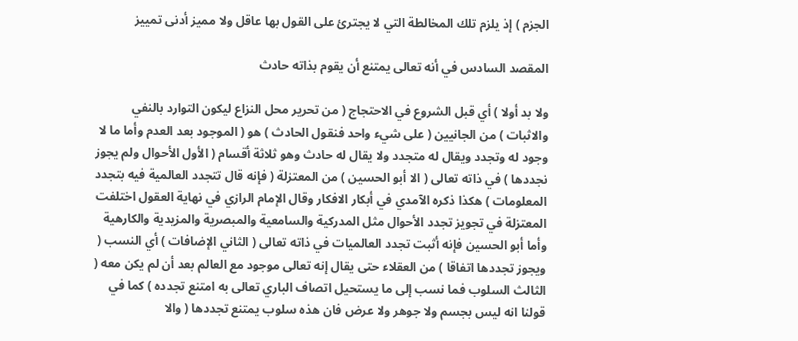الجزم ) إذ يلزم تلك المخالطة التي لا يجترئ على القول بها عاقل ولا مميز أدنى تمييز

المقصد السادس في أنه تعالى يمتنع أن يقوم بذاته حادث

ولا بد أولا ) أي قبل الشروع في الاحتجاج ( من تحرير محل النزاع ليكون التوارد بالنفي والاثبات ) من الجانيين ( على شيء واحد فنقول الحادث ) هو ( الموجود بعد العدم وأما ما لا وجود له وتجدد ويقال له متجدد ولا يقال له حادث وهو ثلاثة أقسام ( الأول الأحوال ولم يجوز نجددها ) في ذاته تعالى ( الا أبو الحسين ) من المعتزلة ( فإنه قال تتجدد العالمية فيه بتجدد المعلومات ) هكذا ذكره الآمدي في أبكار الافكار وقال الإمام الرازي في نهاية العقول اختلفت المعتزلة في تجويز تجدد الأحوال مثل المدركية والسامعية والمبصرية والمزيدية والكارهية وأما أبو الحسين فإنه أثبت تجدد العالميات في ذاته تعالى ( الثاني الإضافات ) أي النسب ( ويجوز تجددها اتفاقا ) من العقلاء حتى يقال إنه تعالى موجود مع العالم بعد أن لم يكن معه ( الثالث السلوب فما نسب إلى ما يستحيل اتصاف الباري تعالى به امتنع تجدده ) كما في قولنا انه ليس بجسم ولا جوهر ولا عرض فان هذه سلوب يمتنع تجددها ( والا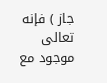جاز ) فإنه تعالى موجود مع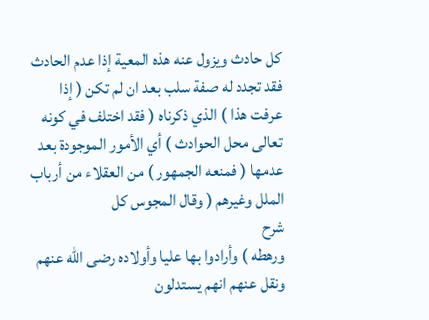كل حادث ويزول عنه هذه المعية إذا عدم الحادث فقد تجدد له صفة سلب بعد ان لم تكن ( إذا عرفت هذا ) الذي ذكرناه ( فقد اختلف في كونه تعالى محل الحوادث ) أي الأمور الموجودة بعد عدمها ( فمنعه الجمهور ) من العقلاء من أرباب الملل وغيرهم ( وقال المجوس كل
شرح
ورهطه ) وأرادوا بها عليا وأولاده رضى اللّه عنهم ونقل عنهم انهم يستدلون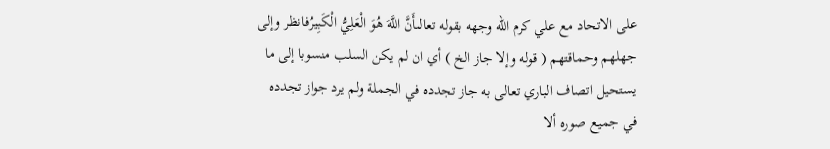على الاتحاد مع علي كرم اللّه وجهه بقوله تعالىأَنَّ اللَّهَ هُوَ الْعَلِيُّ الْكَبِيرُفانظر وإلى جهلهم وحماقتهم ( قوله وإلا جاز الخ ) أي ان لم يكن السلب منسوبا إلى ما يستحيل اتصاف الباري تعالى به جاز تجدده في الجملة ولم يرد جواز تجدده في جميع صوره ألا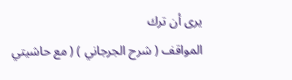يرى أن ترك
المواقف ( شرح الجرجاني ) ( مع حاشيتي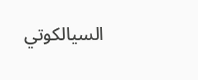السيالكوتي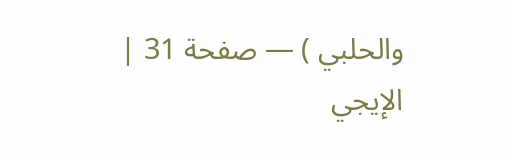والحلبي ) — صفحة 31 | الإيجي